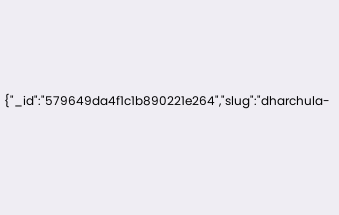{"_id":"579649da4f1c1b890221e264","slug":"dharchula-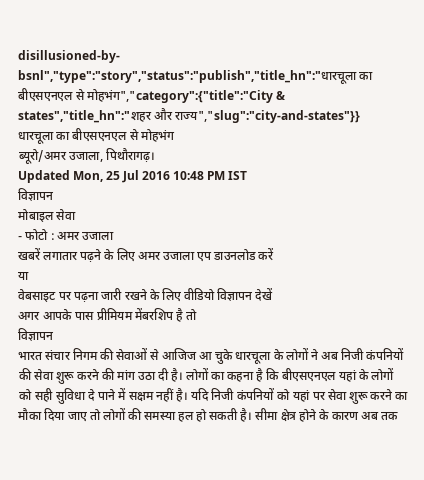disillusioned-by-bsnl","type":"story","status":"publish","title_hn":"धारचूला का बीएसएनएल से मोहभंग","category":{"title":"City & states","title_hn":"शहर और राज्य","slug":"city-and-states"}}
धारचूला का बीएसएनएल से मोहभंग
ब्यूरो/अमर उजाला, पिथौरागढ़।
Updated Mon, 25 Jul 2016 10:48 PM IST
विज्ञापन
मोबाइल सेवा
- फोटो : अमर उजाला
खबरें लगातार पढ़ने के लिए अमर उजाला एप डाउनलोड करें
या
वेबसाइट पर पढ़ना जारी रखने के लिए वीडियो विज्ञापन देखें
अगर आपके पास प्रीमियम मेंबरशिप है तो
विज्ञापन
भारत संचार निगम की सेवाओं से आजिज आ चुके धारचूला के लोगों ने अब निजी कंपनियों की सेवा शुरू करने की मांग उठा दी है। लोगों का कहना है कि बीएसएनएल यहां के लोगों को सही सुविधा दे पाने में सक्षम नहीं है। यदि निजी कंपनियों को यहां पर सेवा शुरू करने का मौका दिया जाए तो लोगों की समस्या हल हो सकती है। सीमा क्षेत्र होने के कारण अब तक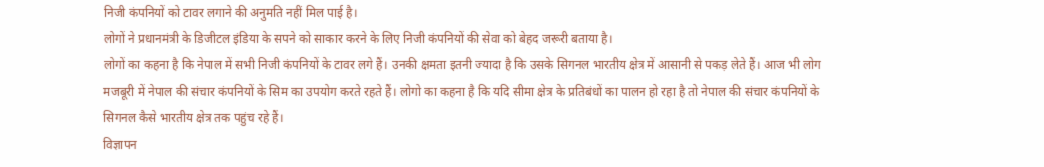निजी कंपनियों को टावर लगाने की अनुमति नहीं मिल पाई है।
लोगों ने प्रधानमंत्री के डिजीटल इंडिया के सपने को साकार करने के लिए निजी कंपनियों की सेवा को बेहद जरूरी बताया है।
लोगों का कहना है कि नेपाल में सभी निजी कंपनियों के टावर लगे हैं। उनकी क्षमता इतनी ज्यादा है कि उसके सिगनल भारतीय क्षेत्र में आसानी से पकड़ लेते हैं। आज भी लोग मजबूरी में नेपाल की संचार कंपनियों के सिम का उपयोग करते रहते हैं। लोगो का कहना है कि यदि सीमा क्षेत्र के प्रतिबंधों का पालन हो रहा है तो नेपाल की संचार कंपनियों के सिगनल कैसे भारतीय क्षेत्र तक पहुंच रहे हैं।
विज्ञापन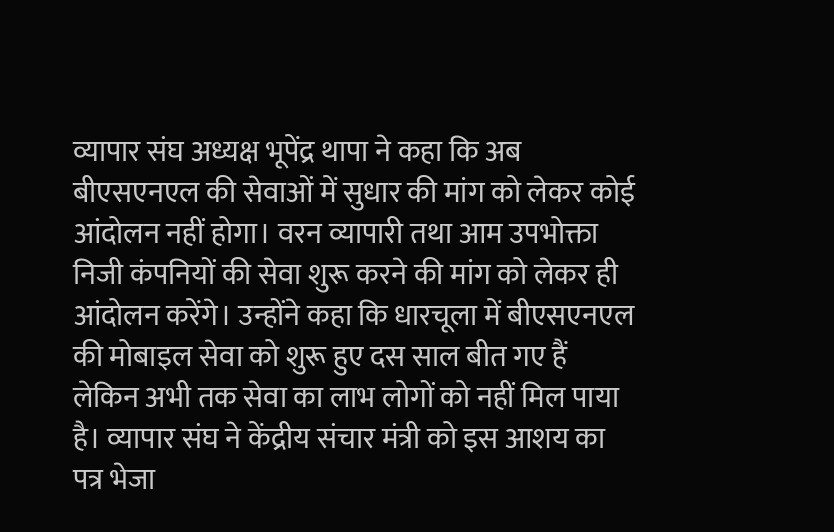व्यापार संघ अध्यक्ष भूपेंद्र थापा ने कहा कि अब बीएसएनएल की सेवाओं में सुधार की मांग को लेकर कोई आंदोलन नहीं होगा। वरन व्यापारी तथा आम उपभोक्ता निजी कंपनियों की सेवा शुरू करने की मांग को लेकर ही आंदोलन करेंगे। उन्होंने कहा कि धारचूला में बीएसएनएल की मोबाइल सेवा को शुरू हुए दस साल बीत गए हैं लेकिन अभी तक सेवा का लाभ लोगों को नहीं मिल पाया है। व्यापार संघ ने केंद्रीय संचार मंत्री को इस आशय का पत्र भेजा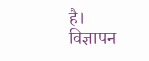है।
विज्ञापन